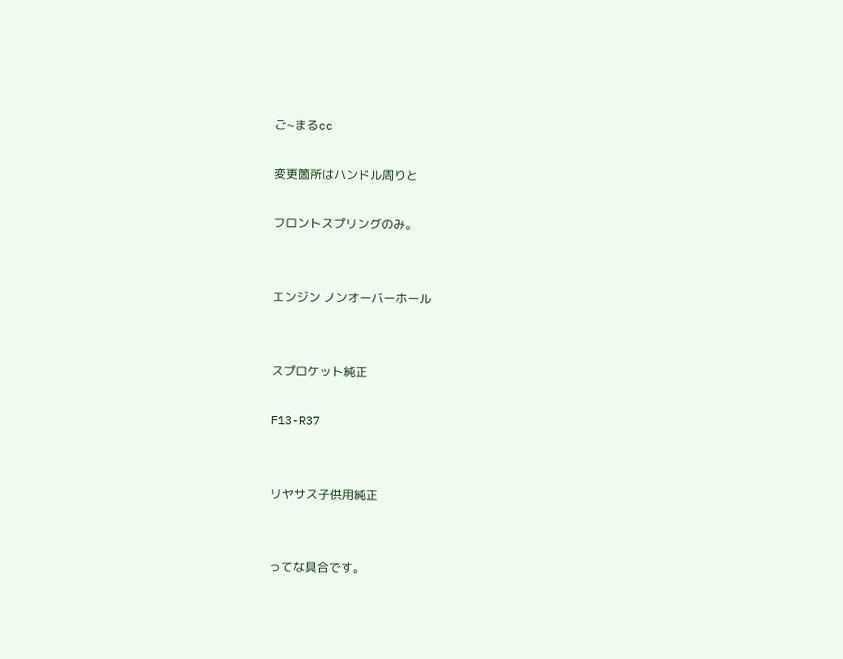ご~まるcc

変更箇所はハンドル周りと

フロントスプリングのみ。


エンジン ノンオーバーホール


スプロケット純正

F13-R37


リヤサス子供用純正


ってな具合です。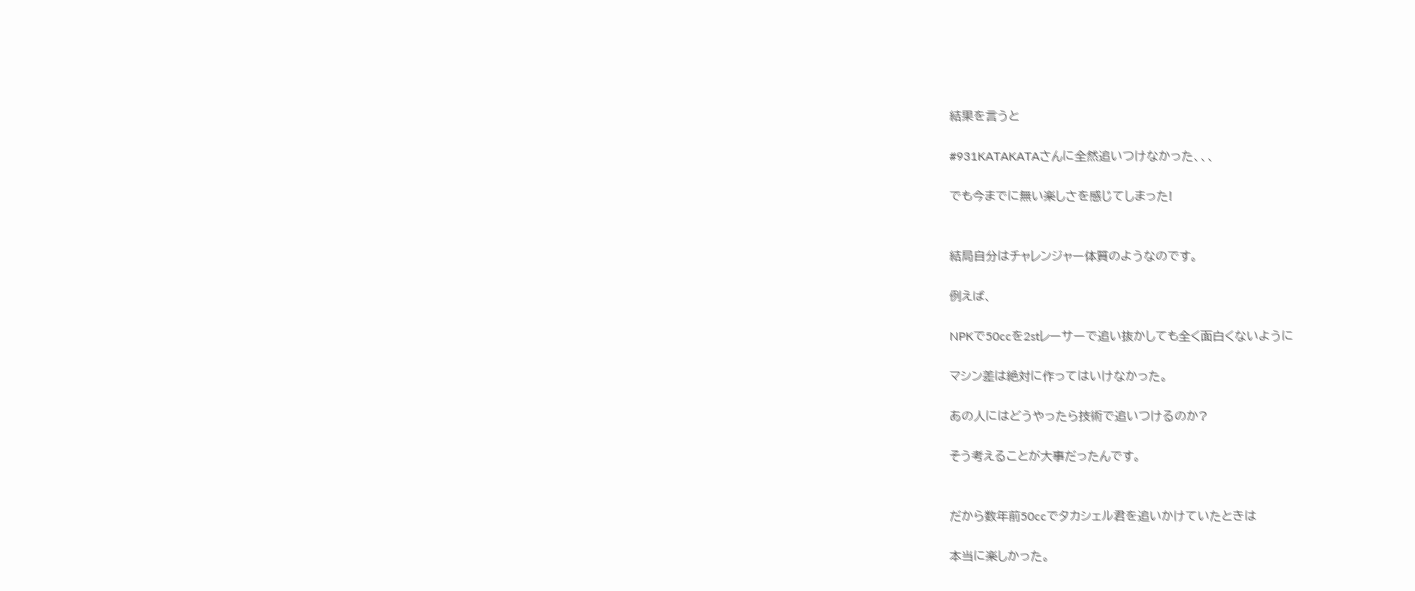結果を言うと

#931KATAKATAさんに全然追いつけなかった、、、

でも今までに無い楽しさを感じてしまった!


結局自分はチャレンジャー体質のようなのです。

例えば、

NPKで50ccを2stレーサーで追い抜かしても全く面白くないように

マシン差は絶対に作ってはいけなかった。

あの人にはどうやったら技術で追いつけるのか?

そう考えることが大事だったんです。


だから数年前50ccでタカシェル君を追いかけていたときは

本当に楽しかった。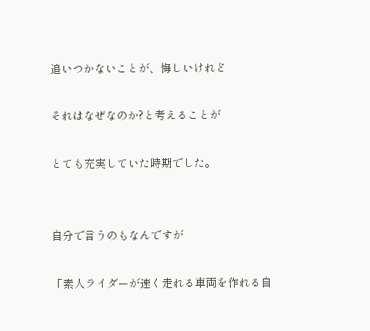追いつかないことが、悔しいけれど

それはなぜなのか?と考えることが

とても充実していた時期でした。


自分で言うのもなんですが

「素人ライダーが速く走れる車両を作れる自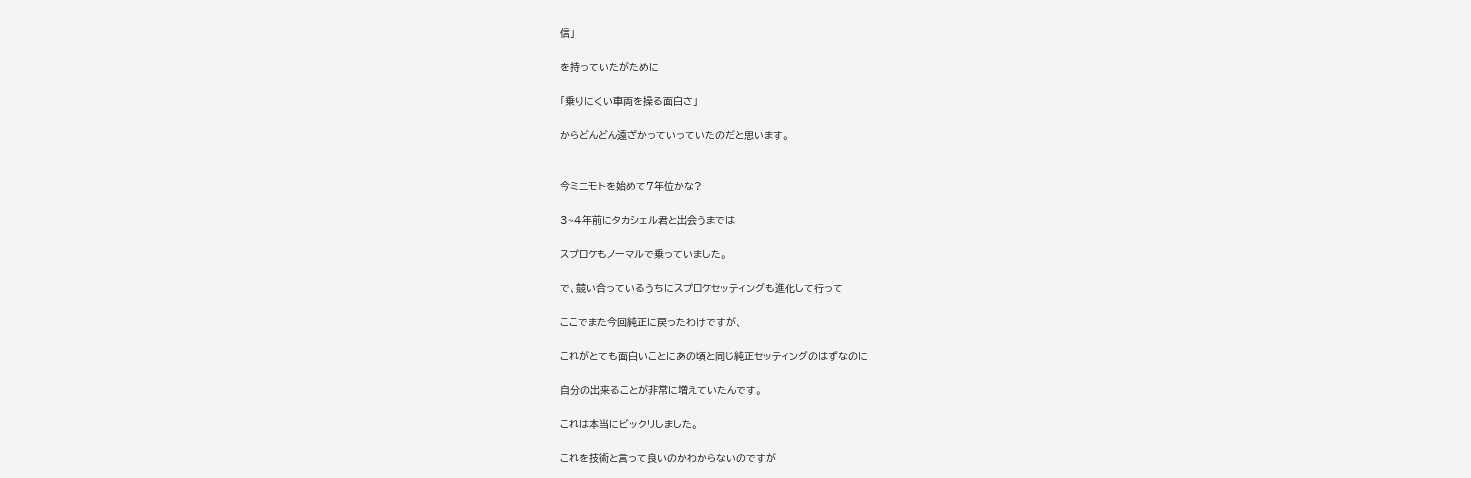信」

を持っていたがために

「乗りにくい車両を操る面白さ」

からどんどん遠ざかっていっていたのだと思います。


今ミニモトを始めて7年位かな?

3~4年前にタカシェル君と出会うまでは

スプロケもノーマルで乗っていました。

で、競い合っているうちにスプロケセッティングも進化して行って

ここでまた今回純正に戻ったわけですが、

これがとても面白いことにあの頃と同じ純正セッティングのはずなのに

自分の出来ることが非常に増えていたんです。

これは本当にビックリしました。

これを技術と言って良いのかわからないのですが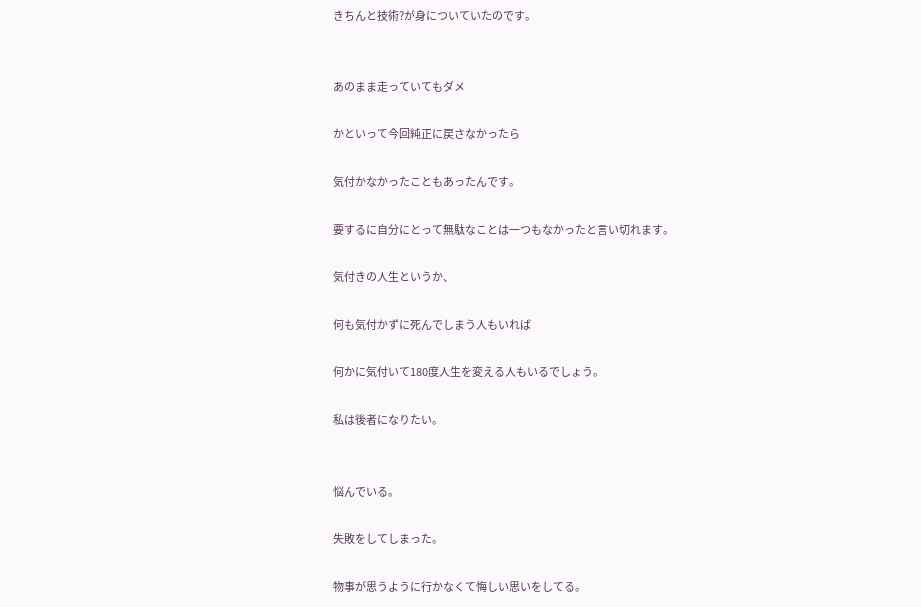きちんと技術?が身についていたのです。


あのまま走っていてもダメ

かといって今回純正に戻さなかったら

気付かなかったこともあったんです。

要するに自分にとって無駄なことは一つもなかったと言い切れます。

気付きの人生というか、

何も気付かずに死んでしまう人もいれば

何かに気付いて180度人生を変える人もいるでしょう。

私は後者になりたい。


悩んでいる。

失敗をしてしまった。

物事が思うように行かなくて悔しい思いをしてる。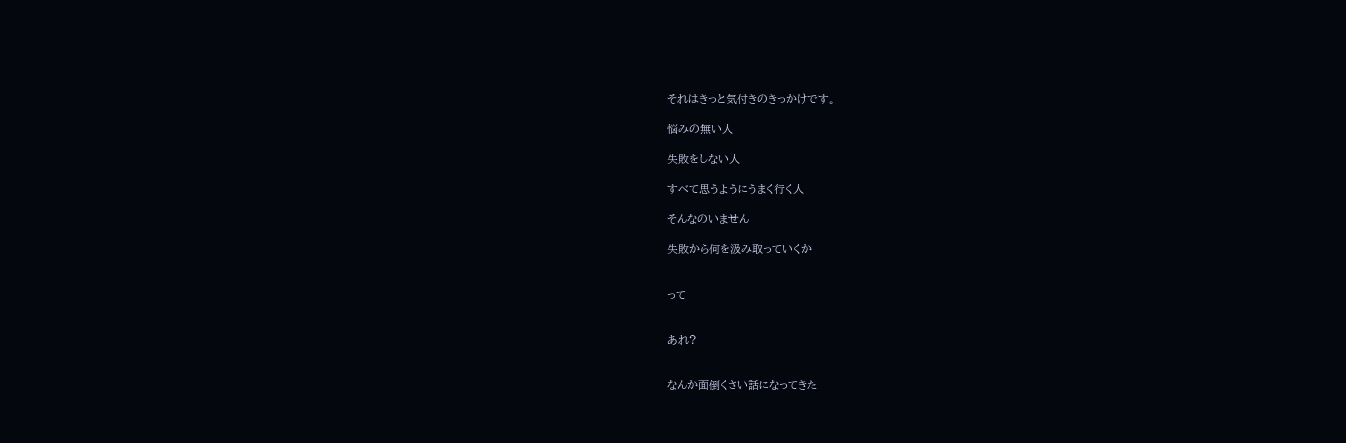それはきっと気付きのきっかけです。

悩みの無い人

失敗をしない人

すべて思うようにうまく行く人

そんなのいません

失敗から何を汲み取っていくか


って


あれ?


なんか面倒くさい話になってきた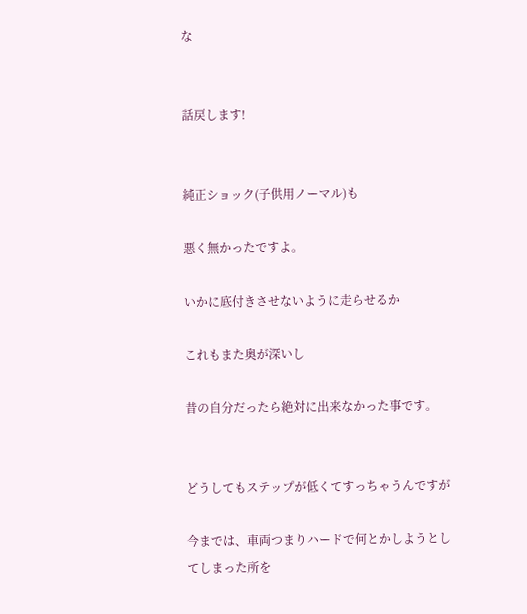な


話戻します!


純正ショック(子供用ノーマル)も

悪く無かったですよ。

いかに底付きさせないように走らせるか

これもまた奥が深いし

昔の自分だったら絶対に出来なかった事です。


どうしてもステップが低くてすっちゃうんですが

今までは、車両つまりハードで何とかしようとしてしまった所を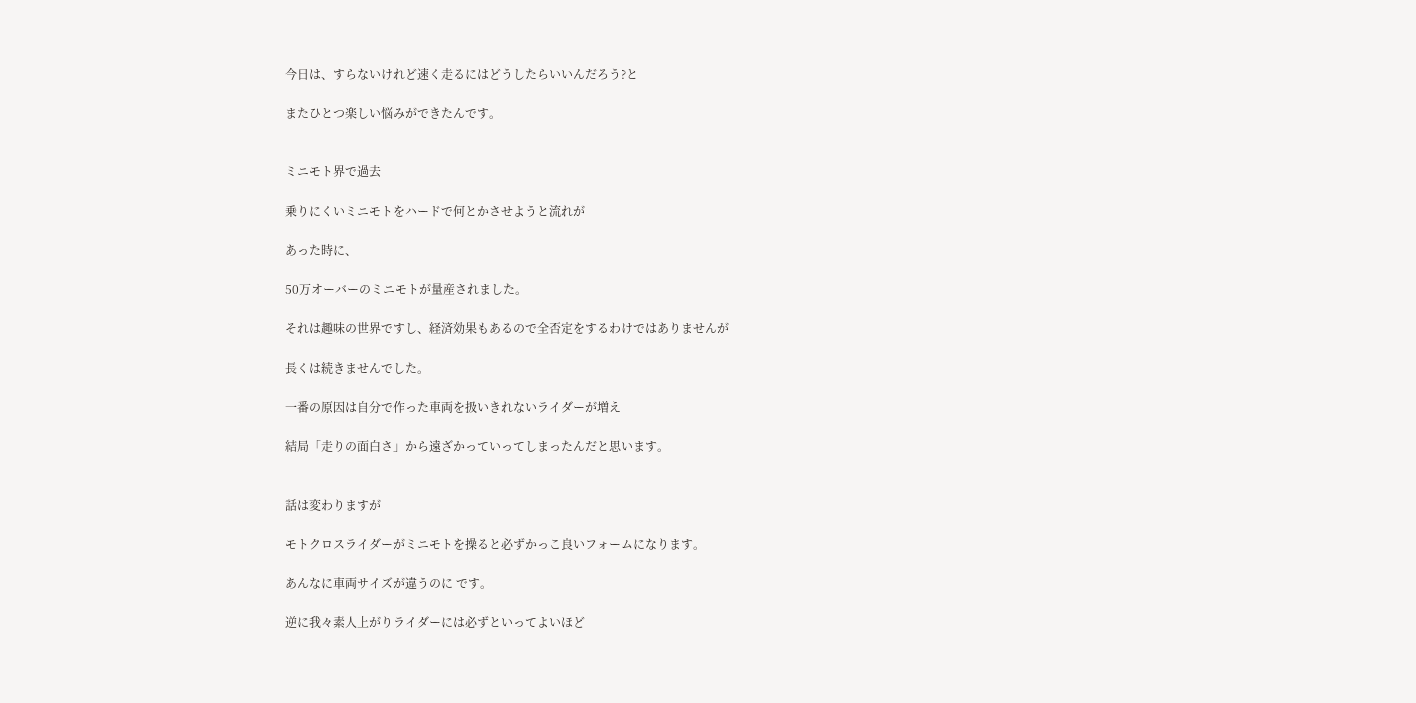今日は、すらないけれど速く走るにはどうしたらいいんだろう?と

またひとつ楽しい悩みができたんです。


ミニモト界で過去

乗りにくいミニモトをハードで何とかさせようと流れが

あった時に、

50万オーバーのミニモトが量産されました。

それは趣味の世界ですし、経済効果もあるので全否定をするわけではありませんが

長くは続きませんでした。

一番の原因は自分で作った車両を扱いきれないライダーが増え

結局「走りの面白さ」から遠ざかっていってしまったんだと思います。


話は変わりますが

モトクロスライダーがミニモトを操ると必ずかっこ良いフォームになります。

あんなに車両サイズが違うのに です。

逆に我々素人上がりライダーには必ずといってよいほど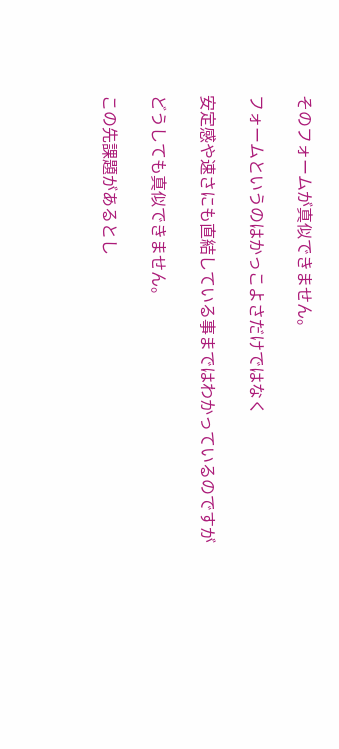そのフォームが真似できません。

フォームというのはかっこよさだけではなく

安定感や速さにも直結している事まではわかっているのですが

どうしても真似できません。

この先課題があるとし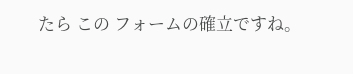たら この フォームの確立ですね。